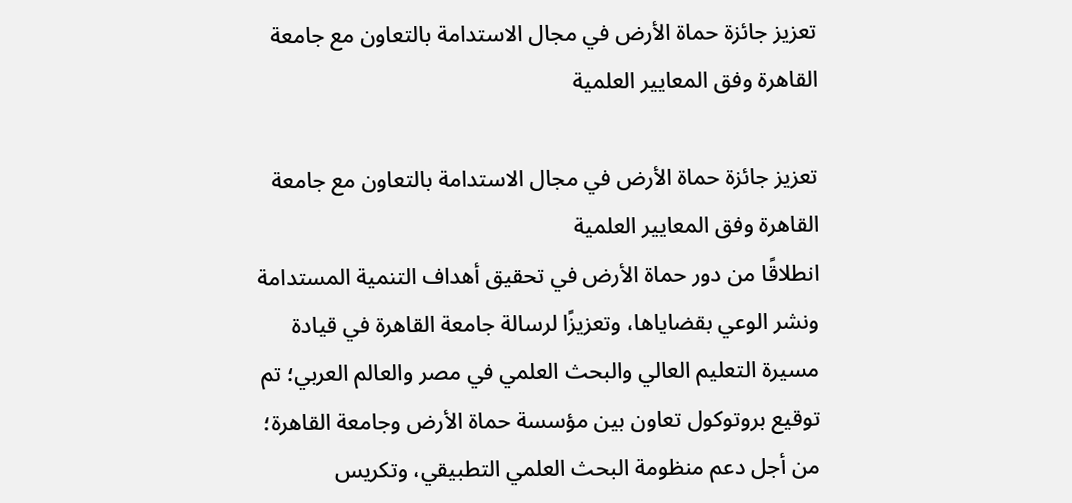تعزيز جائزة حماة الأرض في مجال الاستدامة بالتعاون مع جامعة القاهرة وفق المعايير العلمية

تعزيز جائزة حماة الأرض في مجال الاستدامة بالتعاون مع جامعة القاهرة وفق المعايير العلمية
انطلاقًا من دور حماة الأرض في تحقيق أهداف التنمية المستدامة ونشر الوعي بقضاياها، وتعزيزًا لرسالة جامعة القاهرة في قيادة مسيرة التعليم العالي والبحث العلمي في مصر والعالم العربي؛ تم توقيع بروتوكول تعاون بين مؤسسة حماة الأرض وجامعة القاهرة؛ من أجل دعم منظومة البحث العلمي التطبيقي، وتكريس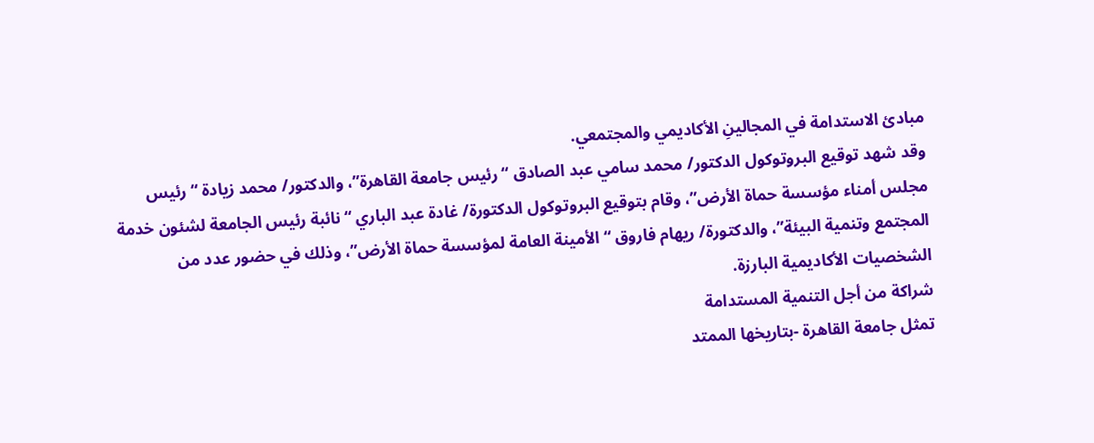مبادئ الاستدامة في المجالينِ الأكاديمي والمجتمعي.
وقد شهد توقيع البروتوكول الدكتور/ محمد سامي عبد الصادق “رئيس جامعة القاهرة”، والدكتور/ محمد زيادة “رئيس مجلس أمناء مؤسسة حماة الأرض”، وقام بتوقيع البروتوكول الدكتورة/ غادة عبد الباري “نائبة رئيس الجامعة لشئون خدمة المجتمع وتنمية البيئة”، والدكتورة/ ريهام فاروق “الأمينة العامة لمؤسسة حماة الأرض”، وذلك في حضور عدد من الشخصيات الأكاديمية البارزة.
شراكة من أجل التنمية المستدامة
تمثل جامعة القاهرة -بتاريخها الممتد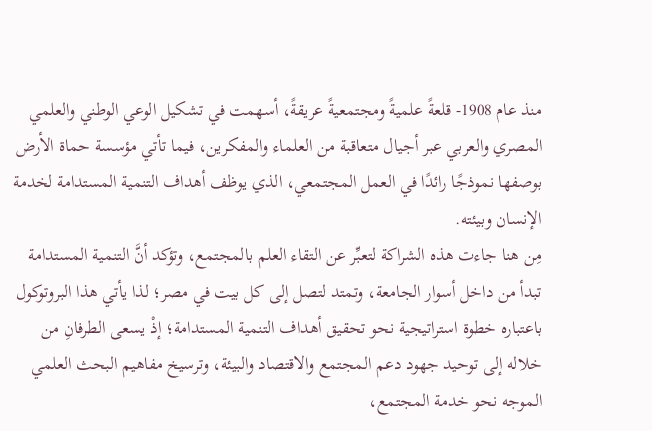منذ عام 1908- قلعةً علميةً ومجتمعيةً عريقةً، أسهمت في تشكيل الوعي الوطني والعلمي المصري والعربي عبر أجيال متعاقبة من العلماء والمفكرين، فيما تأتي مؤسسة حماة الأرض بوصفها نموذجًا رائدًا في العمل المجتمعي، الذي يوظف أهداف التنمية المستدامة لخدمة الإنسان وبيئته.
مِن هنا جاءت هذه الشراكة لتعبِّر عن التقاء العلم بالمجتمع، وتؤكد أنَّ التنمية المستدامة تبدأ من داخل أسوار الجامعة، وتمتد لتصل إلى كل بيت في مصر؛ لذا يأتي هذا البروتوكول باعتباره خطوة استراتيجية نحو تحقيق أهداف التنمية المستدامة؛ إذْ يسعى الطرفانِ من خلاله إلى توحيد جهود دعم المجتمع والاقتصاد والبيئة، وترسيخ مفاهيم البحث العلمي الموجه نحو خدمة المجتمع،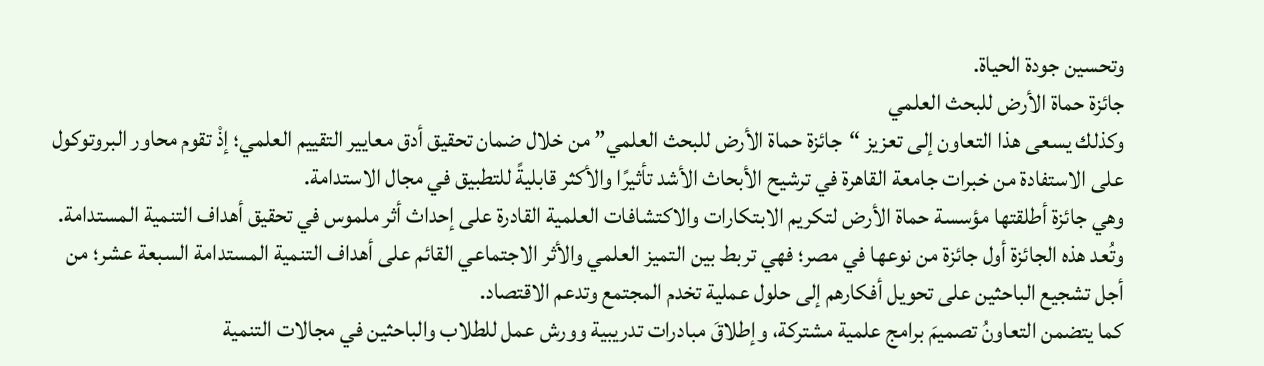وتحسين جودة الحياة.
جائزة حماة الأرض للبحث العلمي
وكذلك يسعى هذا التعاون إلى تعزيز “جائزة حماة الأرض للبحث العلمي” من خلال ضمان تحقيق أدق معايير التقييم العلمي؛ إذْ تقوم محاور البروتوكول على الاستفادة من خبرات جامعة القاهرة في ترشيح الأبحاث الأشد تأثيرًا والأكثر قابليةً للتطبيق في مجال الاستدامة.
وهي جائزة أطلقتها مؤسسة حماة الأرض لتكريم الابتكارات والاكتشافات العلمية القادرة على إحداث أثر ملموس في تحقيق أهداف التنمية المستدامة. وتُعد هذه الجائزة أول جائزة من نوعها في مصر؛ فهي تربط بين التميز العلمي والأثر الاجتماعي القائم على أهداف التنمية المستدامة السبعة عشر؛ من أجل تشجيع الباحثين على تحويل أفكارهم إلى حلول عملية تخدم المجتمع وتدعم الاقتصاد.
كما يتضمن التعاونُ تصميمَ برامج علمية مشتركة، وإطلاقَ مبادرات تدريبية وورش عمل للطلاب والباحثين في مجالات التنمية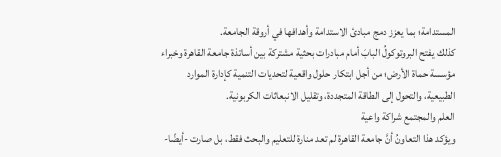المستدامة؛ بما يعزز دمج مبادئ الاستدامة وأهدافها في أروقة الجامعة.
كذلك يفتح البروتوكولُ البابَ أمام مبادرات بحثية مشتركة بين أساتذة جامعة القاهرة وخبراء مؤسسة حماة الأرض؛ من أجل ابتكار حلول واقعية لتحديات التنمية كإدارة الموارد الطبيعية، والتحول إلى الطاقة المتجددة، وتقليل الانبعاثات الكربونية.
العلم والمجتمع شراكة واعية
ويؤكد هذا التعاونُ أنَّ جامعة القاهرة لم تعد منارة للتعليم والبحث فقط، بل صارت -أيضًا-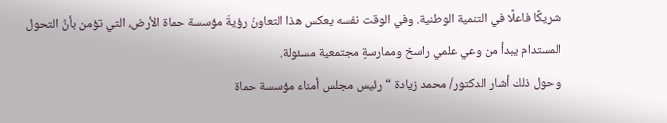شريكًا فاعلًا في التنمية الوطنية. وفي الوقت نفسه يعكس هذا التعاونُ رؤيةَ مؤسسة حماة الأرض، التي تؤمن بأنَّ التحول المستدام يبدأ من وعي علمي راسخ وممارسةٍ مجتمعية مسئولة.
وحول ذلك أشار الدكتور/ محمد زيادة “رئيس مجلس أمناء مؤسسة حماة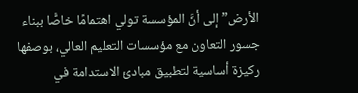الأرض” إلى أنَّ المؤسسة تولي اهتمامًا خاصًّا ببناء جسور التعاون مع مؤسسات التعليم العالي، بوصفها ركيزة أساسية لتطبيق مبادئ الاستدامة في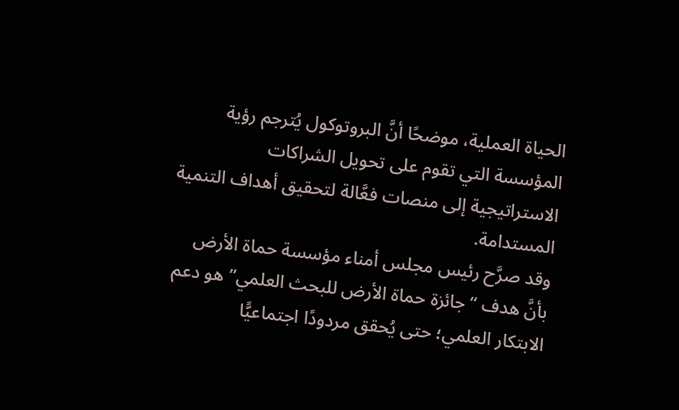الحياة العملية، موضحًا أنَّ البروتوكول يُترجم رؤية المؤسسة التي تقوم على تحويل الشراكات الاستراتيجية إلى منصات فعَّالة لتحقيق أهداف التنمية المستدامة.
وقد صرَّح رئيس مجلس أمناء مؤسسة حماة الأرض بأنَّ هدف “جائزة حماة الأرض للبحث العلمي” هو دعم الابتكار العلمي؛ حتى يُحقق مردودًا اجتماعيًّا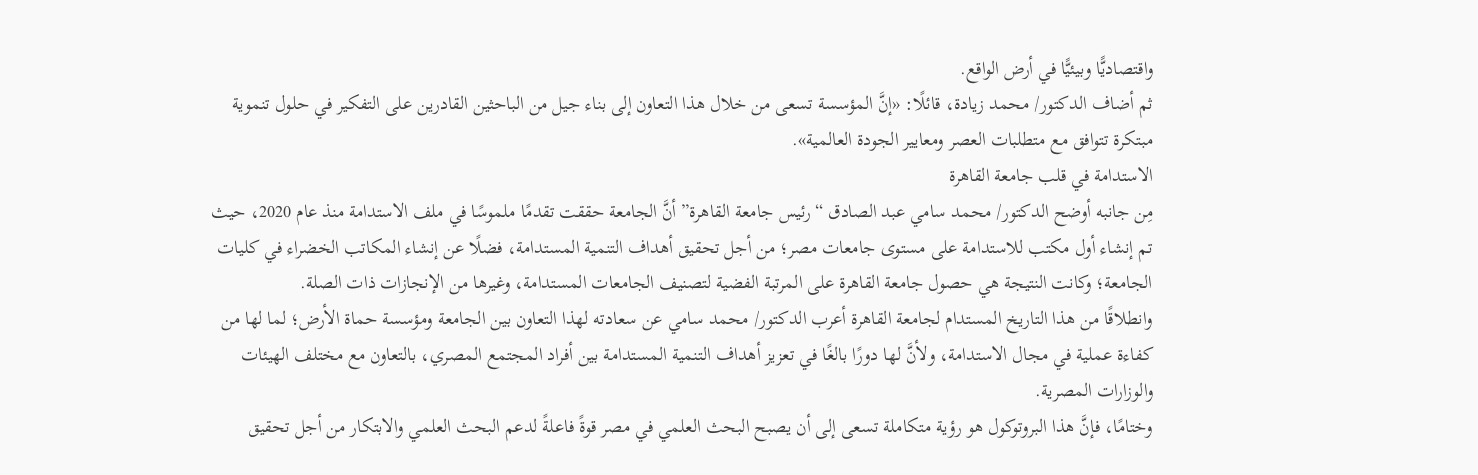واقتصاديًّا وبيئيًّا في أرض الواقع.
ثم أضاف الدكتور/ محمد زيادة، قائلًا: «إنَّ المؤسسة تسعى من خلال هذا التعاون إلى بناء جيل من الباحثين القادرين على التفكير في حلول تنموية مبتكرة تتوافق مع متطلبات العصر ومعايير الجودة العالمية».
الاستدامة في قلب جامعة القاهرة
مِن جانبه أوضح الدكتور/ محمد سامي عبد الصادق “رئيس جامعة القاهرة” أنَّ الجامعة حققت تقدمًا ملموسًا في ملف الاستدامة منذ عام 2020، حيث تم إنشاء أول مكتب للاستدامة على مستوى جامعات مصر؛ من أجل تحقيق أهداف التنمية المستدامة، فضلًا عن إنشاء المكاتب الخضراء في كليات الجامعة؛ وكانت النتيجة هي حصول جامعة القاهرة على المرتبة الفضية لتصنيف الجامعات المستدامة، وغيرها من الإنجازات ذات الصلة.
وانطلاقًا من هذا التاريخ المستدام لجامعة القاهرة أعرب الدكتور/ محمد سامي عن سعادته لهذا التعاون بين الجامعة ومؤسسة حماة الأرض؛ لما لها من كفاءة عملية في مجال الاستدامة، ولأنَّ لها دورًا بالغًا في تعزيز أهداف التنمية المستدامة بين أفراد المجتمع المصري، بالتعاون مع مختلف الهيئات والوزارات المصرية.
وختامًا، فإنَّ هذا البروتوكول هو رؤية متكاملة تسعى إلى أن يصبح البحث العلمي في مصر قوةً فاعلةً لدعم البحث العلمي والابتكار من أجل تحقيق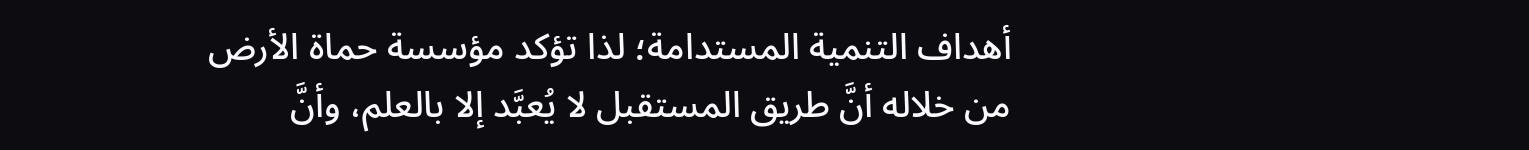أهداف التنمية المستدامة؛ لذا تؤكد مؤسسة حماة الأرض من خلاله أنَّ طريق المستقبل لا يُعبَّد إلا بالعلم، وأنَّ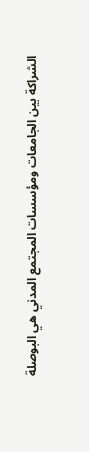الشراكة بين الجامعات ومؤسسات المجتمع المدني هي البوصلة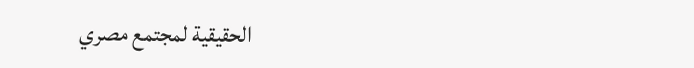الحقيقية لمجتمع مصري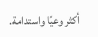أكثر وعيًا واستدامة.